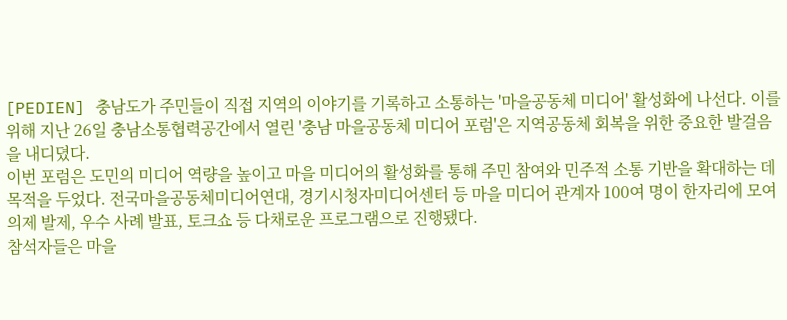[PEDIEN] 충남도가 주민들이 직접 지역의 이야기를 기록하고 소통하는 '마을공동체 미디어' 활성화에 나선다. 이를 위해 지난 26일 충남소통협력공간에서 열린 '충남 마을공동체 미디어 포럼'은 지역공동체 회복을 위한 중요한 발걸음을 내디뎠다.
이번 포럼은 도민의 미디어 역량을 높이고 마을 미디어의 활성화를 통해 주민 참여와 민주적 소통 기반을 확대하는 데 목적을 두었다. 전국마을공동체미디어연대, 경기시청자미디어센터 등 마을 미디어 관계자 100여 명이 한자리에 모여 의제 발제, 우수 사례 발표, 토크쇼 등 다채로운 프로그램으로 진행됐다.
참석자들은 마을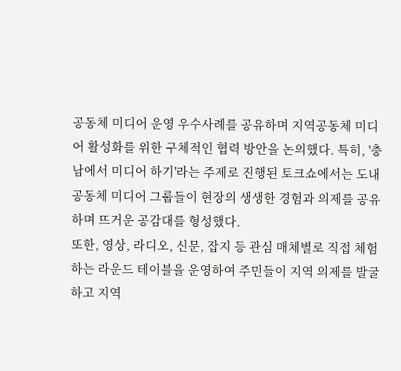공동체 미디어 운영 우수사례를 공유하며 지역공동체 미디어 활성화를 위한 구체적인 협력 방안을 논의했다. 특히, '충남에서 미디어 하기'라는 주제로 진행된 토크쇼에서는 도내 공동체 미디어 그룹들이 현장의 생생한 경험과 의제를 공유하며 뜨거운 공감대를 형성했다.
또한, 영상, 라디오, 신문, 잡지 등 관심 매체별로 직접 체험하는 라운드 테이블을 운영하여 주민들이 지역 의제를 발굴하고 지역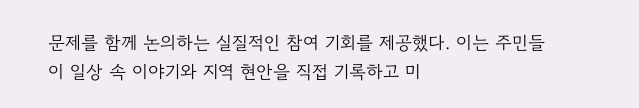문제를 함께 논의하는 실질적인 참여 기회를 제공했다. 이는 주민들이 일상 속 이야기와 지역 현안을 직접 기록하고 미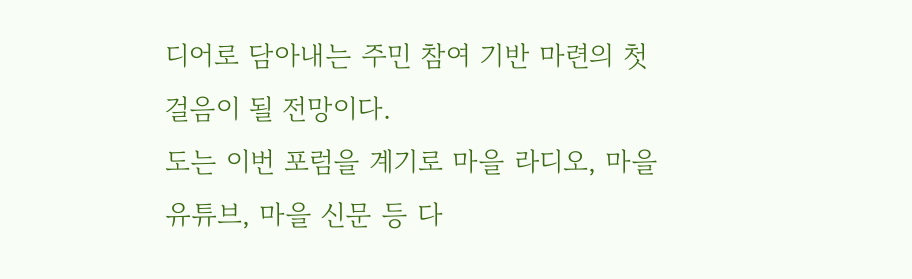디어로 담아내는 주민 참여 기반 마련의 첫걸음이 될 전망이다.
도는 이번 포럼을 계기로 마을 라디오, 마을 유튜브, 마을 신문 등 다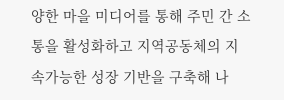양한 마을 미디어를 통해 주민 간 소통을 활성화하고 지역공동체의 지속가능한 성장 기반을 구축해 나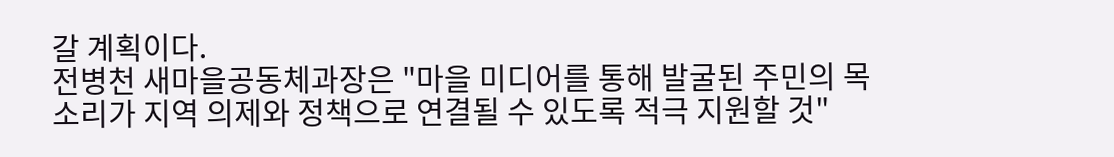갈 계획이다.
전병천 새마을공동체과장은 "마을 미디어를 통해 발굴된 주민의 목소리가 지역 의제와 정책으로 연결될 수 있도록 적극 지원할 것"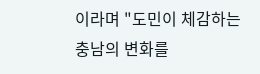이라며 "도민이 체감하는 충남의 변화를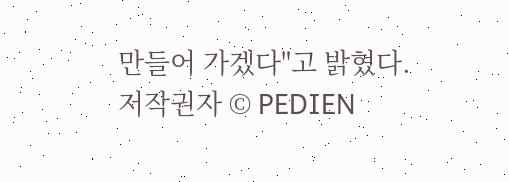만들어 가겠다"고 밝혔다.
저작권자 © PEDIEN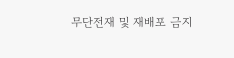무단전재 및 재배포 금지